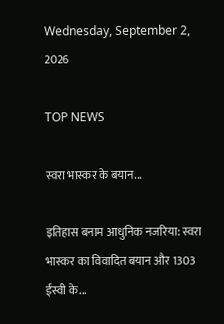Wednesday, September 2, 2026

TOP NEWS

स्वरा भास्कर के बयान...

इतिहास बनाम आधुनिक नजरिया: स्वरा भास्कर का विवादित बयान और 1303 ईस्वी के...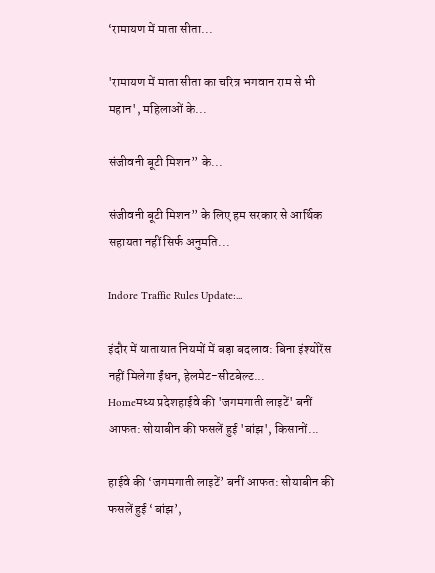‘रामायण में माता सीता...

'रामायण में माता सीता का चरित्र भगवान राम से भी महान', महिलाओं के...

संजीवनी बूटी मिशन” के...

संजीवनी बूटी मिशन” के लिए हम सरकार से आर्थिक सहायता नहीं सिर्फ अनुमति...

Indore Traffic Rules Update:...

इंदौर में यातायात नियमों में बड़ा बदलाव: बिना इंश्योरेंस नहीं मिलेगा ईंधन, हेलमेट-सीटबेल्ट...
Homeमध्य प्रदेशहाईवे की 'जगमगाती लाइटें' बनीं आफत: सोयाबीन की फसलें हुई 'बांझ', किसानों...

हाईवे की ‘जगमगाती लाइटें’ बनीं आफत: सोयाबीन की फसलें हुई ‘बांझ’,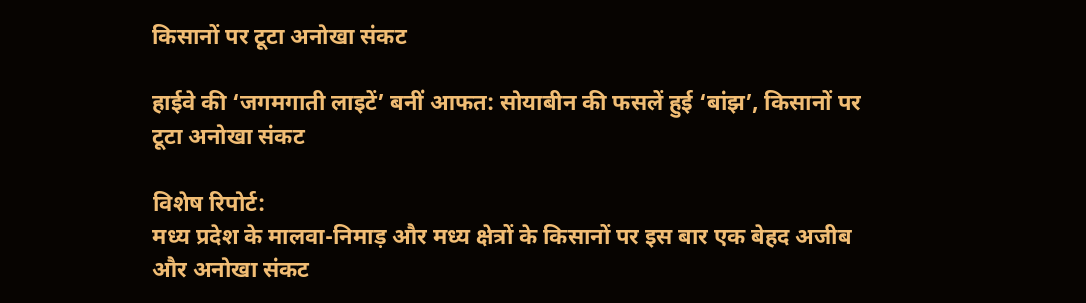किसानों पर टूटा अनोखा संकट

हाईवे की ‘जगमगाती लाइटें’ बनीं आफत: सोयाबीन की फसलें हुई ‘बांझ’, किसानों पर टूटा अनोखा संकट

विशेष रिपोर्ट:
मध्य प्रदेश के मालवा-निमाड़ और मध्य क्षेत्रों के किसानों पर इस बार एक बेहद अजीब और अनोखा संकट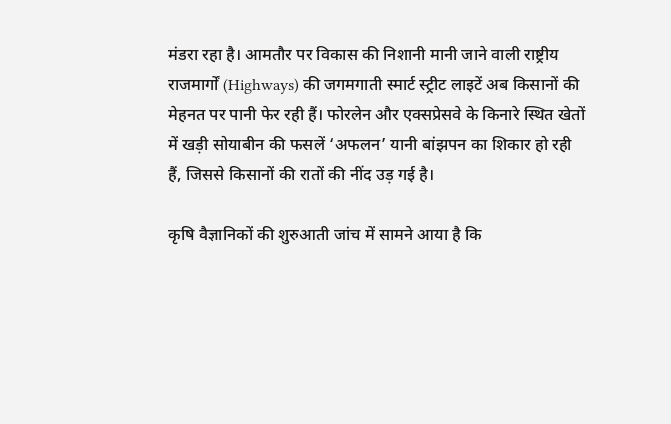मंडरा रहा है। आमतौर पर विकास की निशानी मानी जाने वाली राष्ट्रीय राजमार्गों (Highways) की जगमगाती स्मार्ट स्ट्रीट लाइटें अब किसानों की मेहनत पर पानी फेर रही हैं। फोरलेन और एक्सप्रेसवे के किनारे स्थित खेतों में खड़ी सोयाबीन की फसलें ‘अफलन’ यानी बांझपन का शिकार हो रही हैं, जिससे किसानों की रातों की नींद उड़ गई है।

कृषि वैज्ञानिकों की शुरुआती जांच में सामने आया है कि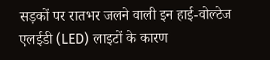सड़कों पर रातभर जलने वाली इन हाई-वोल्टेज एलईडी (LED) लाइटों के कारण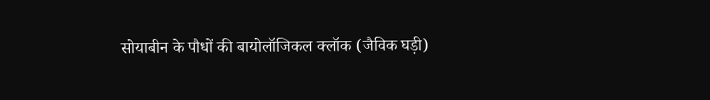सोयाबीन के पौधों की बायोलॉजिकल क्लॉक (जैविक घड़ी)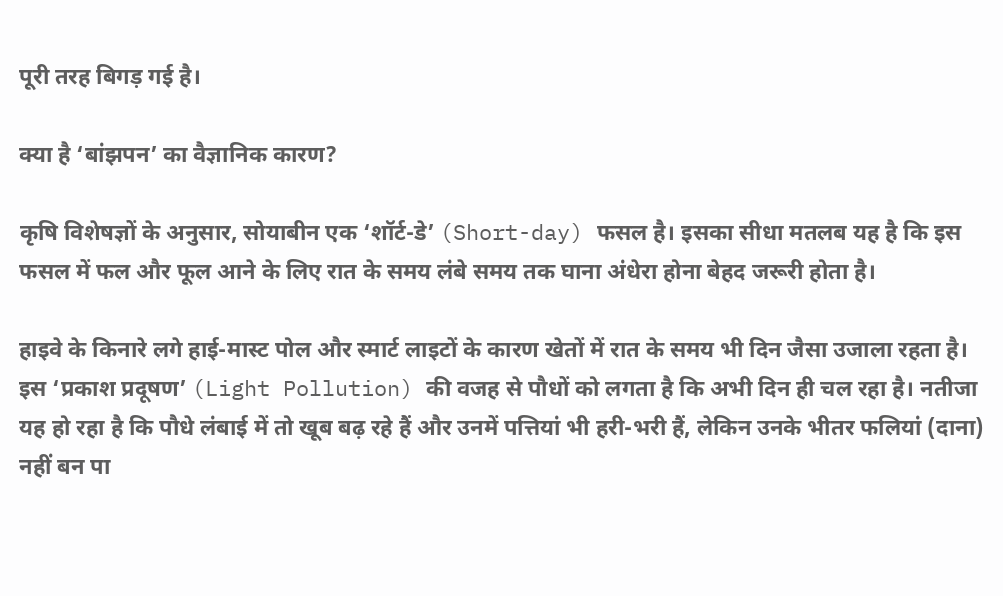पूरी तरह बिगड़ गई है।

क्या है ‘बांझपन’ का वैज्ञानिक कारण?

कृषि विशेषज्ञों के अनुसार, सोयाबीन एक ‘शॉर्ट-डे’ (Short-day) फसल है। इसका सीधा मतलब यह है कि इस फसल में फल और फूल आने के लिए रात के समय लंबे समय तक घाना अंधेरा होना बेहद जरूरी होता है।

हाइवे के किनारे लगे हाई-मास्ट पोल और स्मार्ट लाइटों के कारण खेतों में रात के समय भी दिन जैसा उजाला रहता है। इस ‘प्रकाश प्रदूषण’ (Light Pollution) की वजह से पौधों को लगता है कि अभी दिन ही चल रहा है। नतीजा यह हो रहा है कि पौधे लंबाई में तो खूब बढ़ रहे हैं और उनमें पत्तियां भी हरी-भरी हैं, लेकिन उनके भीतर फलियां (दाना) नहीं बन पा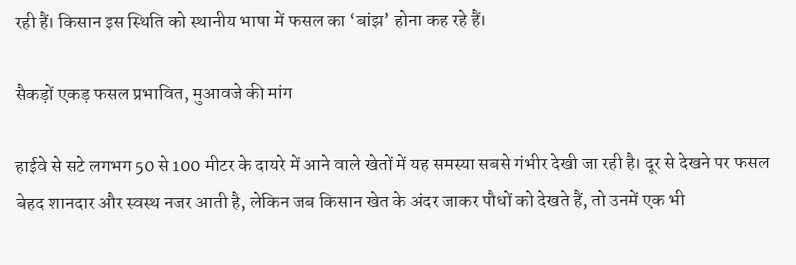रही हैं। किसान इस स्थिति को स्थानीय भाषा में फसल का ‘बांझ’ होना कह रहे हैं।

सैकड़ों एकड़ फसल प्रभावित, मुआवजे की मांग

हाईवे से सटे लगभग 50 से 100 मीटर के दायरे में आने वाले खेतों में यह समस्या सबसे गंभीर देखी जा रही है। दूर से देखने पर फसल बेहद शानदार और स्वस्थ नजर आती है, लेकिन जब किसान खेत के अंदर जाकर पौधों को देखते हैं, तो उनमें एक भी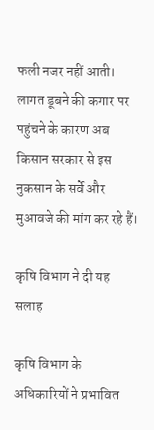फली नजर नहीं आती। लागत डूबने की कगार पर पहुंचने के कारण अब किसान सरकार से इस नुकसान के सर्वे और मुआवजे की मांग कर रहे हैं।

कृषि विभाग ने दी यह सलाह

कृषि विभाग के अधिकारियों ने प्रभावित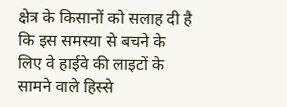क्षेत्र के किसानों को सलाह दी है कि इस समस्या से बचने के लिए वे हाईवे की लाइटों के सामने वाले हिस्से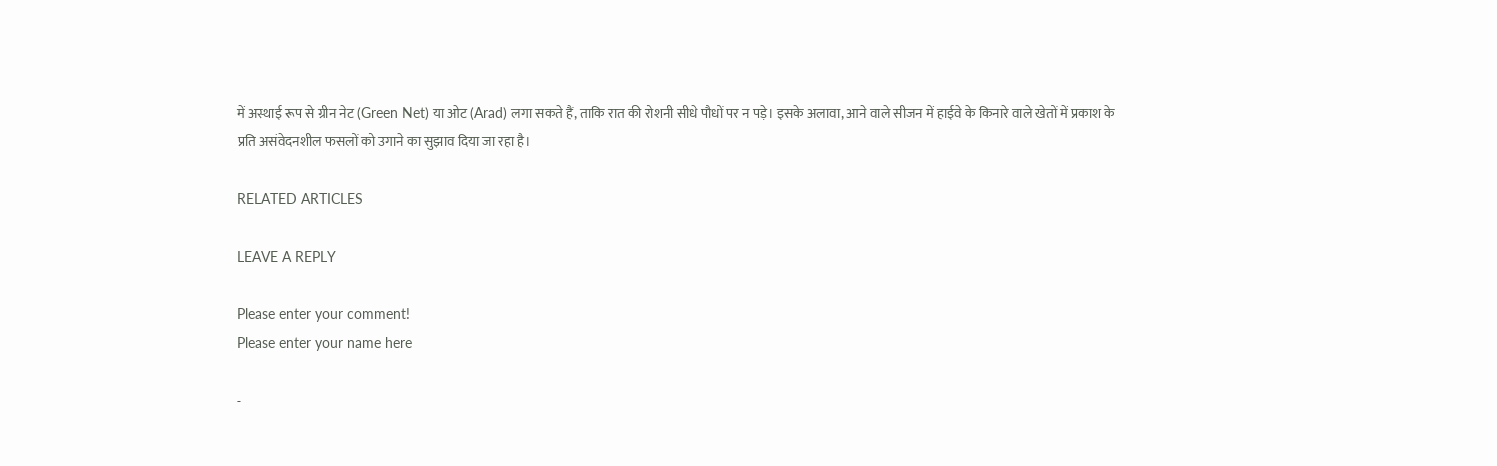में अस्थाई रूप से ग्रीन नेट (Green Net) या ओट (Arad) लगा सकते हैं, ताकि रात की रोशनी सीधे पौधों पर न पड़े। इसके अलावा, आने वाले सीजन में हाईवे के किनारे वाले खेतों में प्रकाश के प्रति असंवेदनशील फसलों को उगाने का सुझाव दिया जा रहा है।

RELATED ARTICLES

LEAVE A REPLY

Please enter your comment!
Please enter your name here

-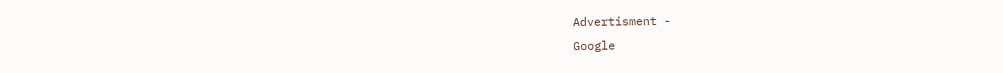Advertisment -
Google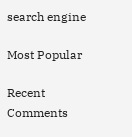search engine

Most Popular

Recent Comments